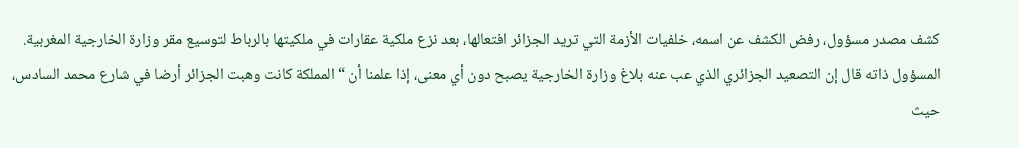كشف مصدر مسؤول، رفض الكشف عن اسمه، خلفيات الأزمة التي تريد الجزائر افتعالها، بعد نزع ملكية عقارات في ملكيتها بالرباط لتوسيع مقر وزارة الخارجية المغربية.
المسؤول ذاته قال إن التصعيد الجزائري الذي عب عنه بلاغ وزارة الخارجية يصبح دون أي معنى، إذا علمنا أن “المملكة كانت وهبت الجزائر أرضا في شارع محمد السادس، حيث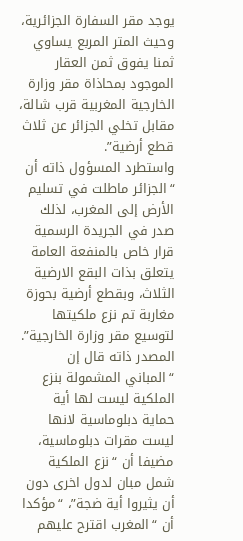يوجد مقر السفارة الجزائرية، وحيث المتر المربع يساوي ثمنا يفوق ثمن العقار الموجود بمحاذاة مقر وزارة الخارجية المغربية قرب شالة، مقابل تخلي الجزائر عن ثلاث قطع أرضية”.
واستطرد المسؤول ذاته أن “الجزائر ماطلت في تسليم الأرض إلى المغرب، لذلك صدر في الجريدة الرسمية قرار خاص بالمنفعة العامة يتعلق بذات البقع الارضية الثلاث، وبقطع أرضية بحوزة مغاربة تم نزع ملكيتها لتوسيع مقر وزارة الخارجية”.
المصدر ذاته قال إن “المباني المشمولة بنزع الملكية ليست لها أية حماية دبلوماسية لانها ليست مقرات دبلوماسية، مضيفا أن “نزع الملكية شمل مبان لدول اخرى دون أن يثيروا أية ضجة”، “مؤكدا أن “المغرب اقترح عليهم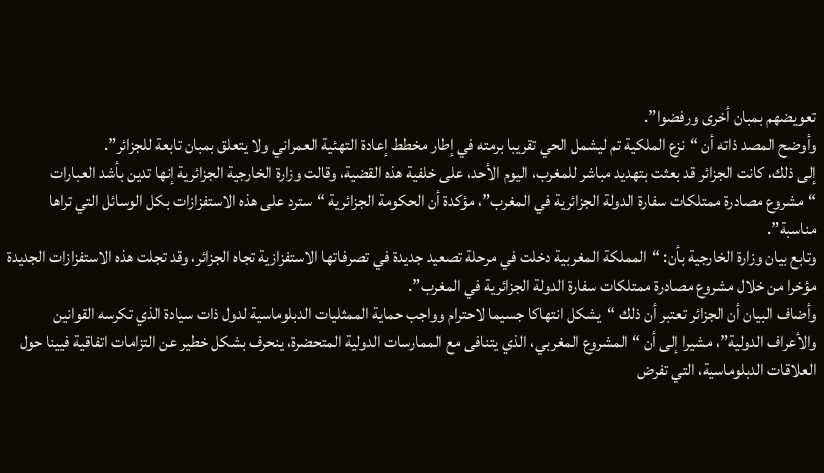تعويضهم بمبان أخرى ورفضوا”.
وأوضح المصد ذاته أن “نزع الملكية تم ليشمل الحي تقريبا برمته في إطار مخطط إعادة التهئية العمراني ولا يتعلق بمبان تابعة للجزائر”.
إلى ذلك، كانت الجزائر قد بعثت بتهديد مباشر للمغرب، اليوم الأحد، على خلفية هذه القضية، وقالت وزارة الخارجية الجزائرية إنها تدين بأشد العبارات “مشروع مصادرة ممتلكات سفارة الدولة الجزائرية في المغرب”، مؤكدة أن الحكومة الجزائرية “سترد على هذه الاستفزازات بكل الوسائل التي تراها مناسبة”.
وتابع بيان وزارة الخارجية بأن: “المملكة المغربية دخلت في مرحلة تصعيد جديدة في تصرفاتها الاستفزازية تجاه الجزائر، وقد تجلت هذه الاستفزازات الجديدة مؤخرا من خلال مشروع مصادرة ممتلكات سفارة الدولة الجزائرية في المغرب”.
وأضاف البيان أن الجزائر تعتبر أن ذلك “يشكل انتهاكا جسيما لاحترام وواجب حماية الممثليات الدبلوماسية لدول ذات سيادة الذي تكرسه القوانين والأعراف الدولية”، مشيرا إلى أن “المشروع المغربي، الذي يتنافى مع الممارسات الدولية المتحضرة، ينحرف بشكل خطير عن التزامات اتفاقية فيينا حول العلاقات الدبلوماسية، التي تفرض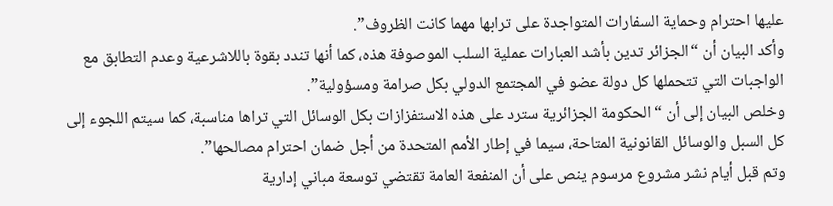عليها احترام وحماية السفارات المتواجدة على ترابها مهما كانت الظروف”.
وأكد البيان أن “الجزائر تدين بأشد العبارات عملية السلب الموصوفة هذه، كما أنها تندد بقوة باللاشرعية وعدم التطابق مع الواجبات التي تتحملها كل دولة عضو في المجتمع الدولي بكل صرامة ومسؤولية”.
وخلص البيان إلى أن “الحكومة الجزائرية سترد على هذه الاستفزازات بكل الوسائل التي تراها مناسبة، كما سيتم اللجوء إلى كل السبل والوسائل القانونية المتاحة، سيما في إطار الأمم المتحدة من أجل ضمان احترام مصالحها”.
وتم قبل أيام نشر مشروع مرسوم ينص على أن المنفعة العامة تقتضي توسعة مباني إدارية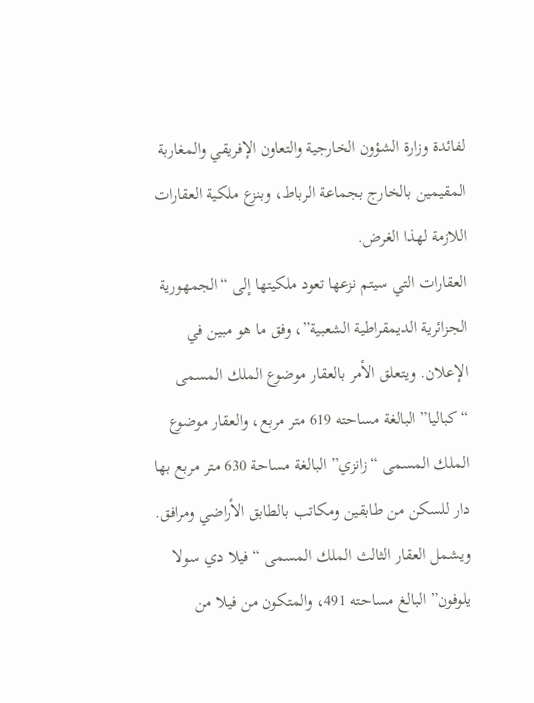لفائدة وزارة الشؤون الخارجية والتعاون الإفريقي والمغاربة المقيمين بالخارج بجماعة الرباط، وبنزع ملكية العقارات اللازمة لهذا الغرض.
العقارات التي سيتم نزعها تعود ملكيتها إلى “الجمهورية الجزائرية الديمقراطية الشعبية”، وفق ما هو مبين في الإعلان. ويتعلق الأمر بالعقار موضوع الملك المسمى “كباليا” البالغة مساحته 619 متر مربع، والعقار موضوع الملك المسمى “زانزي” البالغة مساحة 630 متر مربع بها دار للسكن من طابقين ومكاتب بالطابق الأراضي ومرافق.
ويشمل العقار الثالث الملك المسمى “فيلا دي سولا يلوفون” البالغ مساحته 491، والمتكون من فيلا من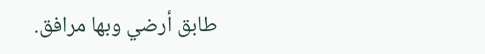طابق أرضي وبها مرافق.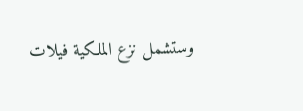وستشمل نزع الملكية فيلات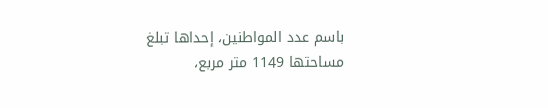باسم عدد المواطنين، إحداها تبلغ مساحتها 1149 متر مربع،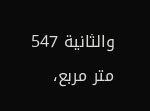والثانية 547 متر مربع،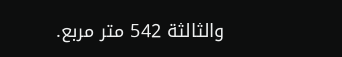والثالثة 542 متر مربع.